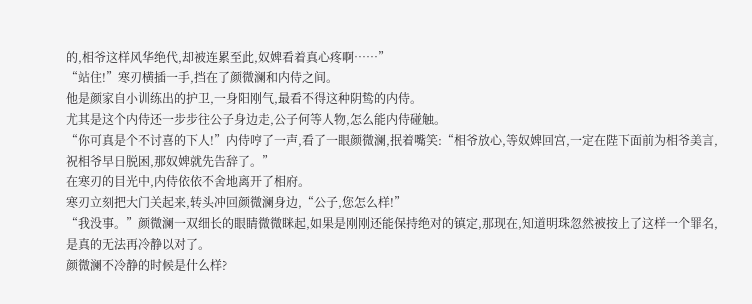的,相爷这样风华绝代,却被连累至此,奴婢看着真心疼啊……”
“站住!”寒刃横插一手,挡在了颜微澜和内侍之间。
他是颜家自小训练出的护卫,一身阳刚气,最看不得这种阴鸷的内侍。
尤其是这个内侍还一步步往公子身边走,公子何等人物,怎么能内侍碰触。
“你可真是个不讨喜的下人!”内侍哼了一声,看了一眼颜微澜,抿着嘴笑:“相爷放心,等奴婢回宫,一定在陛下面前为相爷美言,祝相爷早日脱困,那奴婢就先告辞了。”
在寒刃的目光中,内侍依依不舍地离开了相府。
寒刃立刻把大门关起来,转头冲回颜微澜身边,“公子,您怎么样!”
“我没事。”颜微澜一双细长的眼睛微微眯起,如果是刚刚还能保持绝对的镇定,那现在,知道明珠忽然被按上了这样一个罪名,是真的无法再冷静以对了。
颜微澜不冷静的时候是什么样?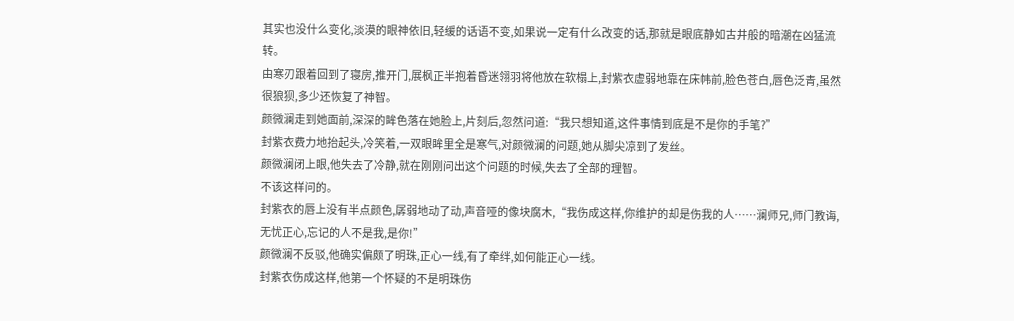其实也没什么变化,淡漠的眼神依旧,轻缓的话语不变,如果说一定有什么改变的话,那就是眼底静如古井般的暗潮在凶猛流转。
由寒刃跟着回到了寝房,推开门,展枫正半抱着昏迷翎羽将他放在软榻上,封紫衣虚弱地靠在床帏前,脸色苍白,唇色泛青,虽然很狼狈,多少还恢复了神智。
颜微澜走到她面前,深深的眸色落在她脸上,片刻后,忽然问道:“我只想知道,这件事情到底是不是你的手笔?”
封紫衣费力地抬起头,冷笑着,一双眼眸里全是寒气,对颜微澜的问题,她从脚尖凉到了发丝。
颜微澜闭上眼,他失去了冷静,就在刚刚问出这个问题的时候,失去了全部的理智。
不该这样问的。
封紫衣的唇上没有半点颜色,孱弱地动了动,声音哑的像块腐木,“我伤成这样,你维护的却是伤我的人……澜师兄,师门教诲,无忧正心,忘记的人不是我,是你!”
颜微澜不反驳,他确实偏颇了明珠,正心一线,有了牵绊,如何能正心一线。
封紫衣伤成这样,他第一个怀疑的不是明珠伤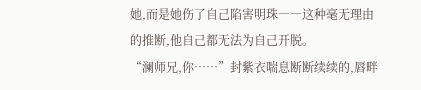她,而是她伤了自己陷害明珠――这种毫无理由的推断,他自己都无法为自己开脱。
“澜师兄,你……”封紫衣喘息断断续续的,唇畔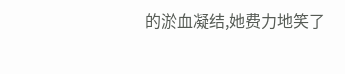的淤血凝结,她费力地笑了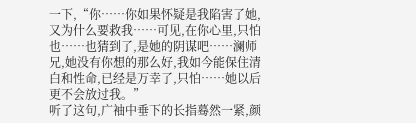一下,“你……你如果怀疑是我陷害了她,又为什么要救我……可见,在你心里,只怕也……也猜到了,是她的阴谋吧……澜师兄,她没有你想的那么好,我如今能保住清白和性命,已经是万幸了,只怕……她以后更不会放过我。”
听了这句,广袖中垂下的长指蓦然一紧,颜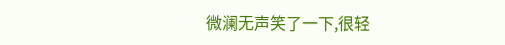微澜无声笑了一下,很轻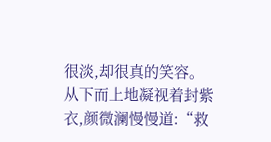很淡,却很真的笑容。
从下而上地凝视着封紫衣,颜微澜慢慢道:“救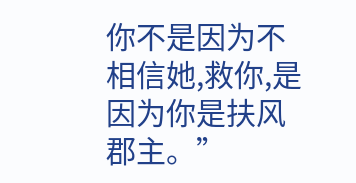你不是因为不相信她,救你,是因为你是扶风郡主。”